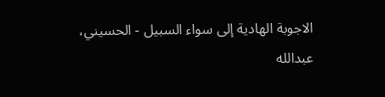الاجوبة الهادية إلى سواء السبيل - الحسيني، عبدالله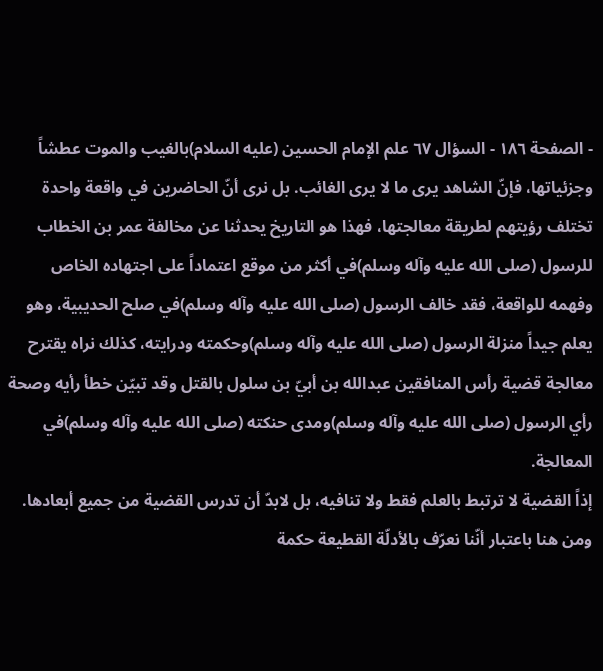- الصفحة ١٨٦ - السؤال ٦٧ علم الإمام الحسين (عليه السلام)بالغيب والموت عطشاً
وجزئياتها، فإنّ الشاهد يرى ما لا يرى الغائب. بل نرى أنّ الحاضرين في واقعة واحدة تختلف رؤيتهم لطريقة معالجتها، فهذا هو التاريخ يحدثنا عن مخالفة عمر بن الخطاب للرسول (صلى الله عليه وآله وسلم)في أكثر من موقع اعتماداً على اجتهاده الخاص وفهمه للواقعة، فقد خالف الرسول (صلى الله عليه وآله وسلم)في صلح الحديبية، وهو يعلم جيداً منزلة الرسول (صلى الله عليه وآله وسلم)وحكمته ودرايته، كذلك نراه يقترح معالجة قضية رأس المنافقين عبدالله بن أبيّ بن سلول بالقتل وقد تبيّن خطأ رأيه وصحة رأي الرسول (صلى الله عليه وآله وسلم)ومدى حنكته (صلى الله عليه وآله وسلم)في المعالجة.
إذاً القضية لا ترتبط بالعلم فقط ولا تنافيه، بل لابدّ أن تدرس القضية من جميع أبعادها.
ومن هنا باعتبار أنّنا نعرّف بالأدلّة القطيعة حكمة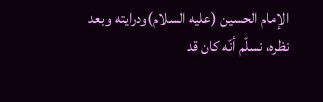الإمام الحسين (عليه السلام)ودرايته وبعد نظره، نسلّم أنّه كان قد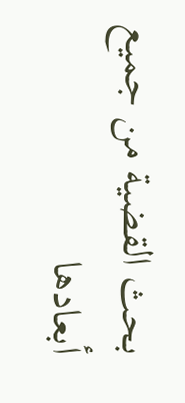بحث القضية من جميع أبعادها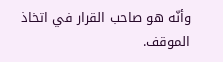وأنّه هو صاحب القرار في اتخاذ الموقف.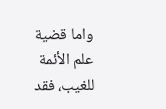واما قضية علم الأئمة للغيب، فقد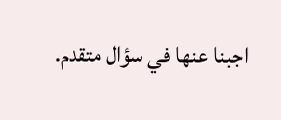اجبنا عنها في سؤال متقدم.